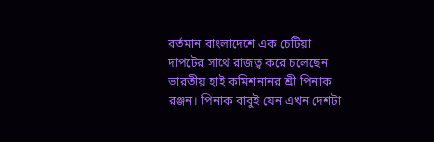বর্তমান বাংলাদেশে এক চেটিয়া দাপটের সাথে রাজত্ব করে চলেছেন ভারতীয় হাই কমিশনানর শ্রী পিনাক রঞ্জন। পিনাক বাবুই যেন এখন দেশটা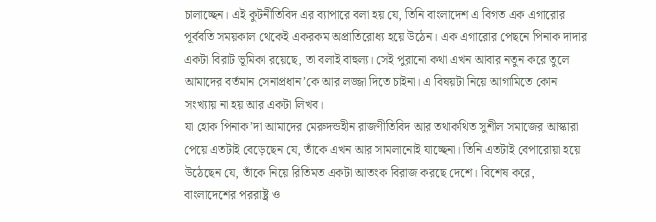চালাচ্ছেন। এই কুটনীতিবিদ এর ব্যাপারে বলা হয় যে, তিনি বাংলাদেশ এ বিগত এক এগারোর পূর্ববতি সময়কাল থেকেই একরকম অপ্রাতিরোধ্য হয়ে উঠেন। এক এগারোর পেছনে পিনাক দাদার একটা বিরাট ভূমিকা রয়েছে, তা বলাই বাহুল্য। সেই পুরানো কথা এখন আবার নতুন করে তুলে আমাদের বর্তমান সেনাপ্রধান’কে আর লজ্জা দিতে চাইনা। এ বিষয়টা নিয়ে আগামিতে কোন সংখ্যায় না হয় আর একটা লিখব।
যা হোক পিনাক’দা আমাদের মেরুদন্ডহীন রাজণীতিবিদ আর তথাকথিত সুশীল সমাজের আস্কারা পেয়ে এতটাই বেড়েছেন যে, তাঁকে এখন আর সামলানোই যাচ্ছেনা। তিনি এতটাই বেপারোয়া হয়ে উঠেছেন যে, তাঁকে নিয়ে রিতিমত একটা আতংক বিরাজ করছে দেশে। বিশেষ করে, বাংলাদেশের পররাষ্ট্র ও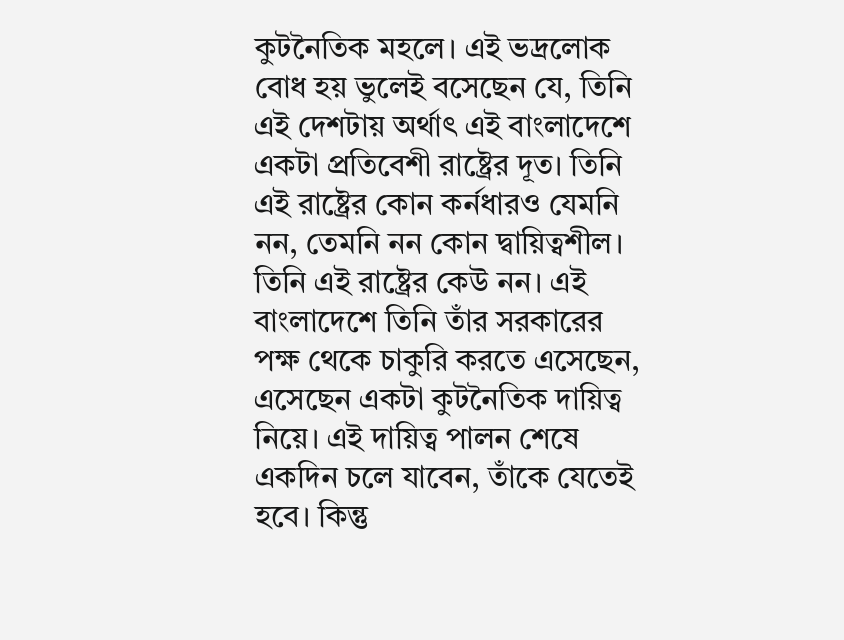কুটনৈতিক মহলে। এই ভদ্রলোক বোধ হয় ভুলেই বসেছেন যে, তিনি এই দেশটায় অর্থাৎ এই বাংলাদেশে একটা প্রতিবেশী রাষ্ট্রের দূত। তিনি এই রাষ্ট্রের কোন কর্নধারও যেমনি নন, তেমনি নন কোন দ্বায়িত্বশীল। তিনি এই রাষ্ট্রের কেউ নন। এই বাংলাদেশে তিনি তাঁর সরকারের পক্ষ থেকে চাকুরি করতে এসেছেন, এসেছেন একটা কুটনৈতিক দায়িত্ব নিয়ে। এই দায়িত্ব পালন শেষে একদিন চলে যাবেন, তাঁকে যেতেই হবে। কিন্তু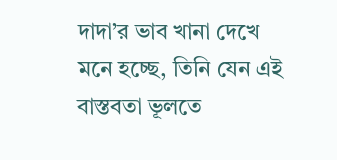দাদা’র ভাব খানা দেখে মনে হচ্ছে, তিনি যেন এই বাস্তবতা ভূলতে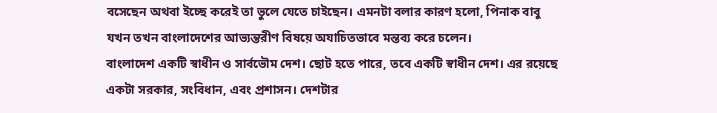বসেছেন অথবা ইচ্ছে করেই তা ভুলে যেতে চাইছেন। এমনটা বলার কারণ হলো, পিনাক বাবু যখন তখন বাংলাদেশের আভ্যন্তরীণ বিষয়ে অযাচিতভাবে মন্তব্য করে চলেন।
বাংলাদেশ একটি স্বাধীন ও সার্বভৌম দেশ। ছোট হতে পারে, তবে একটি স্বাধীন দেশ। এর রয়েছে একটা সরকার, সংবিধান, এবং প্রশাসন। দেশটার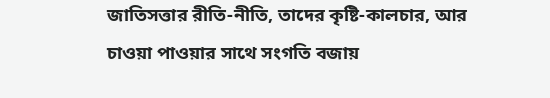জাতিসত্তার রীতি-নীতি, তাদের কৃষ্টি-কালচার, আর চাওয়া পাওয়ার সাথে সংগতি বজায়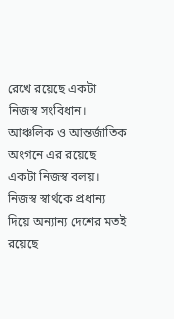রেখে রয়েছে একটা নিজস্ব সংবিধান। আঞ্চলিক ও আন্তর্জাতিক অংগনে এর রয়েছে একটা নিজস্ব বলয়। নিজস্ব স্বার্থকে প্রধান্য দিয়ে অন্যান্য দেশের মতই রয়েছে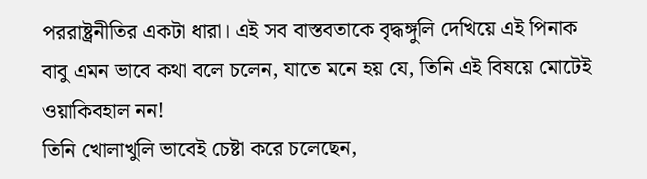পররাষ্ট্রনীতির একটা ধারা। এই সব বাস্তবতাকে বৃদ্ধঙ্গুলি দেখিয়ে এই পিনাক বাবু এমন ভাবে কথা বলে চলেন, যাতে মনে হয় যে, তিনি এই বিষয়ে মোটেই ওয়াকিবহাল নন!
তিনি খোলাখুলি ভাবেই চেষ্টা করে চলেছেন,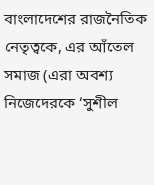বাংলাদেশের রাজনৈতিক নেতৃত্বকে, এর আঁতেল সমাজ (এরা অবশ্য নিজেদেরকে ‘সুশীল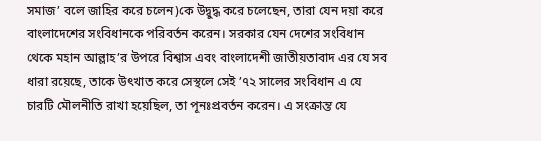সমাজ’ বলে জাহির করে চলেন)কে উদ্বুদ্ধ করে চলেছেন, তারা যেন দয়া করে বাংলাদেশের সংবিধানকে পরিবর্তন করেন। সরকার যেন দেশের সংবিধান থেকে মহান আল্লাহ’র উপরে বিশ্বাস এবং বাংলাদেশী জাতীয়তাবাদ এর যে সব ধারা রয়েছে, তাকে উৎখাত করে সেস্থলে সেই ’৭২ সালের সংবিধান এ যে চারটি মৌলনীতি রাখা হয়েছিল, তা পূনঃপ্রবর্তন করেন। এ সংক্রান্ত যে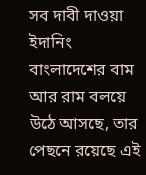সব দাবী দাওয়া ইদানিং বাংলাদেশের বাম আর রাম বলয়ে উঠে আসছে, তার পেছনে রয়েছে এই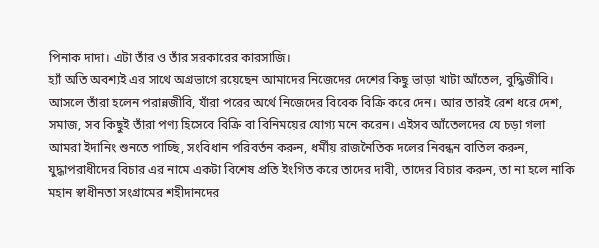পিনাক দাদা। এটা তাঁর ও তাঁর সরকারের কারসাজি।
হ্যাঁ অতি অবশ্যই এর সাথে অগ্রভাগে রয়েছেন আমাদের নিজেদের দেশের কিছু ভাড়া খাটা আঁতেল, বুদ্ধিজীবি। আসলে তাঁরা হলেন পরান্নজীবি, যাঁরা পরের অর্থে নিজেদের বিবেক বিক্রি করে দেন। আর তারই রেশ ধরে দেশ, সমাজ, সব কিছুই তাঁরা পণ্য হিসেবে বিক্রি বা বিনিময়ের যোগ্য মনে করেন। এইসব আঁতেলদের যে চড়া গলা আমরা ইদানিং শুনতে পাচ্ছি, সংবিধান পরিবর্তন করুন, ধর্মীয় রাজনৈতিক দলের নিবন্ধন বাতিল করুন, যুদ্ধাপরাধীদের বিচার এর নামে একটা বিশেষ প্রতি ইংগিত করে তাদের দাবী, তাদের বিচার করুন, তা না হলে নাকি মহান স্বাধীনতা সংগ্রামের শহীদানদের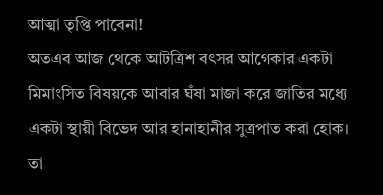আত্মা তৃপ্তি পাবেনা!
অতএব আজ থেকে আটত্রিশ বৎসর আগেকার একটা মিমাংসিত বিষয়কে আবার ঘঁষা মাজা করে জাতির মধ্যে একটা স্থায়ী বিভেদ আর হানাহানীর সুত্রপাত করা হোক। তা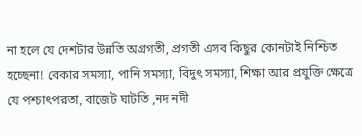না হলে যে দেশটার উন্নতি অগ্রগতী, প্রগতী এসব কিছুর কোনটাই নিশ্চিত হচ্ছেনা! বেকার সমস্যা, পানি সমস্যা, বিদুৎ সমস্যা, শিক্ষা আর প্রযুক্তি ক্ষেত্রে যে পশ্চাৎপরতা, বাজেট ঘাটতি ,নদ নদী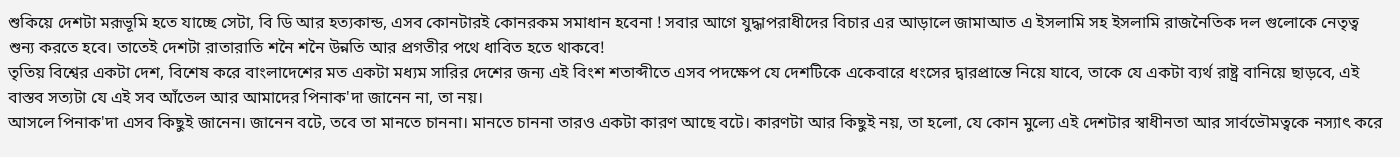শুকিয়ে দেশটা মরূভূমি হতে যাচ্ছে সেটা, বি ডি আর হত্যকান্ড, এসব কোনটারই কোনরকম সমাধান হবেনা ! সবার আগে যুদ্ধাপরাধীদের বিচার এর আড়ালে জামাআত এ ইসলামি সহ ইসলামি রাজনৈতিক দল গুলোকে নেতৃত্ব শুন্য করতে হবে। তাতেই দেশটা রাতারাতি শনৈ শনৈ উন্নতি আর প্রগতীর পথে ধাবিত হতে থাকবে!
তৃতিয় বিশ্বের একটা দেশ, বিশেষ করে বাংলাদেশের মত একটা মধ্যম সারির দেশের জন্য এই বিংশ শতাব্দীতে এসব পদক্ষেপ যে দেশটিকে একেবারে ধংসের দ্বারপ্রান্তে নিয়ে যাবে, তাকে যে একটা ব্যর্থ রাষ্ট্র বানিয়ে ছাড়বে, এই বাস্তব সত্যটা যে এই সব আঁতেল আর আমাদের পিনাক'দা জানেন না, তা নয়।
আসলে পিনাক'দা এসব কিছুই জানেন। জানেন বটে, তবে তা মানতে চাননা। মানতে চাননা তারও একটা কারণ আছে বটে। কারণটা আর কিছুই নয়, তা হলো, যে কোন মুল্যে এই দেশটার স্বাধীনতা আর সার্বভৌমত্বকে নস্যাৎ করে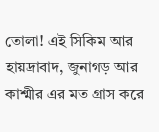তোলা! এই সিকিম আর হায়দ্রাবাদ, জুনাগড় আর কাশ্মীর এর মত গ্রাস করে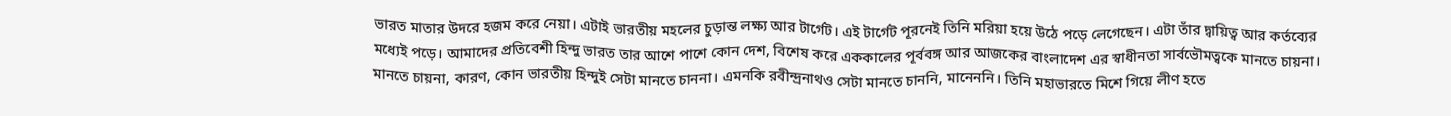ভারত মাতার উদরে হজম করে নেয়া। এটাই ভারতীয় মহলের চুড়ান্ত লক্ষ্য আর টার্গেট। এই টার্গেট পূরনেই তিনি মরিয়া হয়ে উঠে পড়ে লেগেছেন। এটা তাঁর দ্বায়িত্ব আর কর্তব্যের মধ্যেই পড়ে। আমাদের প্রতিবেশী হিন্দু ভারত তার আশে পাশে কোন দেশ, বিশেষ করে এককালের পূর্ববঙ্গ আর আজকের বাংলাদেশ এর স্বাধীনতা সার্বভৌমত্বকে মানতে চায়না।
মানতে চায়না, কারণ, কোন ভারতীয় হিন্দুই সেটা মানতে চাননা। এমনকি রবীন্দ্রনাথও সেটা মানতে চাননি, মানেননি। তিনি মহাভারতে মিশে গিয়ে লীণ হতে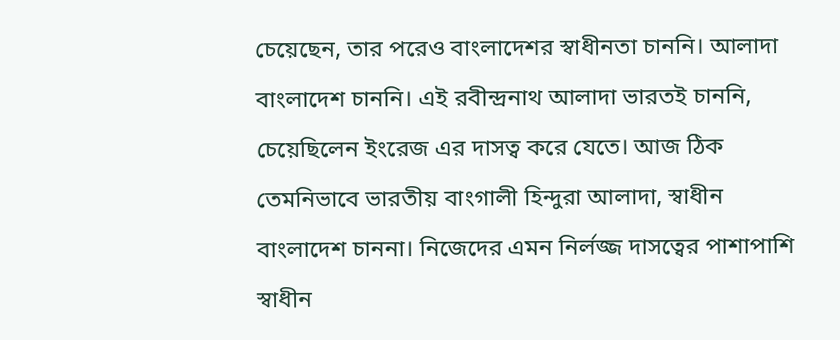চেয়েছেন, তার পরেও বাংলাদেশর স্বাধীনতা চাননি। আলাদা বাংলাদেশ চাননি। এই রবীন্দ্রনাথ আলাদা ভারতই চাননি, চেয়েছিলেন ইংরেজ এর দাসত্ব করে যেতে। আজ ঠিক তেমনিভাবে ভারতীয় বাংগালী হিন্দুরা আলাদা, স্বাধীন বাংলাদেশ চাননা। নিজেদের এমন নির্লজ্জ দাসত্বের পাশাপাশি স্বাধীন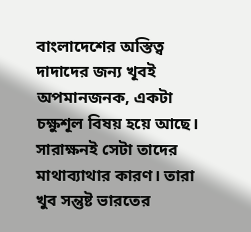বাংলাদেশের অস্তিত্ব দাদাদের জন্য খূবই অপমানজনক, একটা চক্ষুশূল বিষয় হয়ে আছে। সারাক্ষনই সেটা তাদের মাথাব্যাথার কারণ। তারা খুব সন্তুষ্ট ভারতের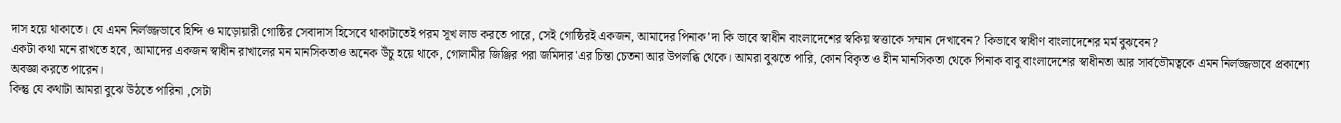দাস হয়ে থাকাতে। যে এমন নির্লজ্জভাবে হিন্দি ও মাড়োয়ারী গোষ্ঠির সেবাদাস হিসেবে থাকাটাতেই পরম সূখ লাভ করতে পারে, সেই গোষ্ঠিরই একজন, আমাদের পিনাক’দা কি ভাবে স্বাধীন বাংলাদেশের স্বকিয় স্বত্তাকে সম্মান দেখাবেন? কিভাবে স্বাধীণ বাংলাদেশের মর্ম বুঝবেন?
একটা কথা মনে রাখতে হবে, আমাদের একজন স্বাধীন রাখালের মন মানসিকতাও অনেক উঁচু হয়ে থাকে, গোলামীর জিঞ্জির পরা জমিদার'এর চিন্তা চেতনা আর উপলব্ধি থেকে। আমরা বুঝতে পারি, কোন বিকৃত ও হীন মানসিকতা থেকে পিনাক বাবু বাংলাদেশের স্বাধীনতা আর সার্বভৌমত্বকে এমন নির্লজ্জভাবে প্রকাশ্যে অবজ্ঞা করতে পারেন।
কিন্তু যে কথাটা আমরা বুঝে উঠতে পারিনা ,সেটা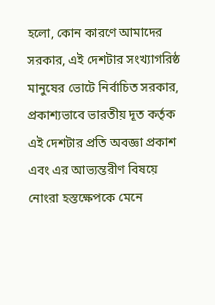হলো, কোন কারণে আমাদের সরকার, এই দেশটার সংখ্যাগরিষ্ঠ মানুষের ভোটে নির্বাচিত সরকার, প্রকাশ্যভাবে ভারতীয় দূত কর্তৃক এই দেশটার প্রতি অবজ্ঞা প্রকাশ এবং এর আভ্যন্তরীণ বিষয়ে নোংরা হস্তক্ষেপকে মেনে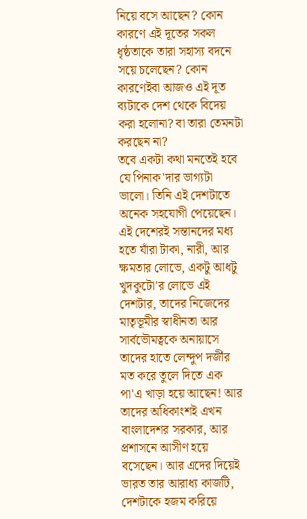নিয়ে বসে আছেন? কোন কারণে এই দূতের সকল ধৃষ্ঠতাকে তারা সহাস্য বদনে সয়ে চলেছেন? কোন কারণেইবা আজও এই দূত ব্যটাকে দেশ থেকে বিদেয় করা হলোনা? বা তারা তেমনটা করছেন না?
তবে একটা কথা মনতেই হবে যে পিনাক'দার ভাগ্যটা ভালো। তিনি এই দেশটাতে অনেক সহযোগী পেয়েছেন। এই দেশেরই সন্তানদের মধ্য হতে যাঁরা টাকা, নারী, আর ক্ষমতার লোভে, একটু আধটু খুদকুটো'র লোভে এই দেশটার, তাদের নিজেদের মাতৃভূমীর স্বাধীনতা আর সার্বভৌমত্বকে অনায়াসে তাদের হাতে লেন্দুপ দর্জীর মত করে তুলে দিতে এক পা'এ খাড়া হয়ে আছেন! আর তাদের অধিকাংশই এখন বাংলাদেশর সরকার, আর প্রশাসনে আসীণ হয়ে বসেছেন। আর এদের দিয়েই ভারত তার আরাধ্য কাজটি, দেশটাকে হজম করিয়ে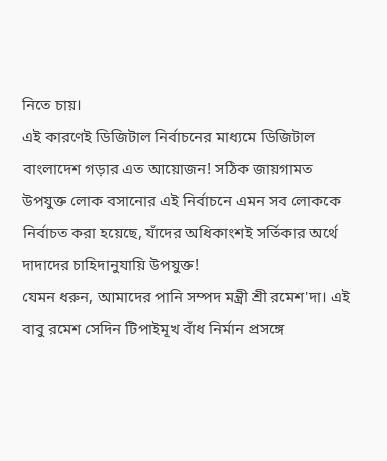নিতে চায়।
এই কারণেই ডিজিটাল নির্বাচনের মাধ্যমে ডিজিটাল বাংলাদেশ গড়ার এত আয়োজন! সঠিক জায়গামত উপযুক্ত লোক বসানোর এই নির্বাচনে এমন সব লোককে নির্বাচত করা হয়েছে, যাঁদের অধিকাংশই সর্তিকার অর্থে দাদাদের চাহিদানুযায়ি উপযুক্ত!
যেমন ধরুন, আমাদের পানি সম্পদ মন্ত্রী শ্রী রমেশ'দা। এই বাবু রমেশ সেদিন টিপাইমূখ বাঁধ নির্মান প্রসঙ্গে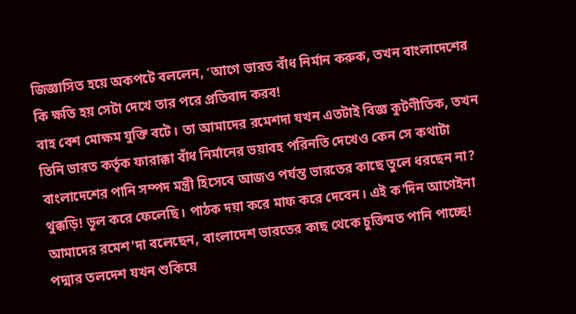জিজ্ঞাসিত হয়ে অকপটে বললেন, ‘আগে ভারত বাঁধ নির্মান করুক, তখন বাংলাদেশের কি ক্ষতি হয় সেটা দেখে তার পরে প্রতিবাদ করব!
বাহ বেশ মোক্ষম যুক্তি বটে। তা আমাদের রমেশদা যখন এতটাই বিজ্ঞ কুটণীতিক, তখন তিনি ভারত কর্তৃক ফারাক্কা বাঁধ নির্মানের ভয়াবহ পরিনতি দেখেও কেন সে কথাটা বাংলাদেশের পানি সম্পদ মন্ত্রী হিসেবে আজও পর্যন্ত ভারতের কাছে তুলে ধরছেন না?
থুক্কড়ি! ভূল করে ফেলেছি। পাঠক দয়া করে মাফ করে দেবেন। এই ক'দিন আগেইনা আমাদের রমেশ'দা বলেছেন, বাংলাদেশ ভারতের কাছ থেকে চুক্তিমত পানি পাচ্ছে! পদ্মার তলদেশ যখন শুকিয়ে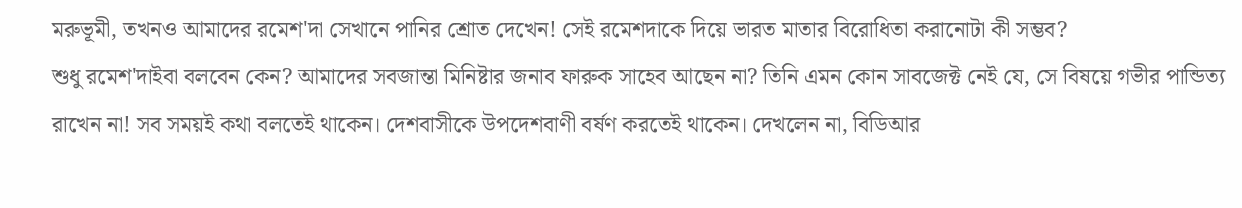মরুভূমী, তখনও আমাদের রমেশ'দা সেখানে পানির শ্রোত দেখেন! সেই রমেশদাকে দিয়ে ভারত মাতার বিরোধিতা করানোটা কী সম্ভব?
শুধু রমেশ'দাইবা বলবেন কেন? আমাদের সবজান্তা মিনিষ্টার জনাব ফারুক সাহেব আছেন না? তিনি এমন কোন সাবজেক্ট নেই যে, সে বিষয়ে গভীর পান্ডিত্য রাখেন না! সব সময়ই কথা বলতেই থাকেন। দেশবাসীকে উপদেশবাণী বর্ষণ করতেই থাকেন। দেখলেন না, বিডিআর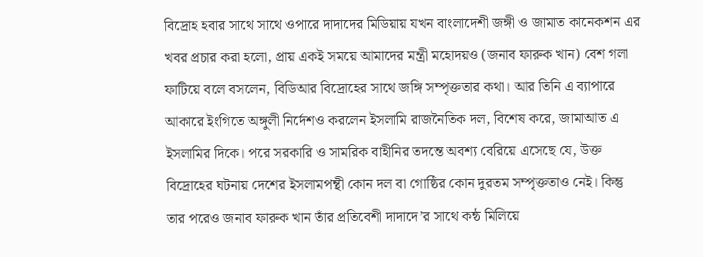বিদ্রোহ হবার সাথে সাথে ওপারে দাদাদের মিডিয়ায় যখন বাংলাদেশী জঙ্গী ও জামাত কানেকশন এর খবর প্রচার করা হলো, প্রায় একই সময়ে আমাদের মন্ত্রী মহোদয়ও (জনাব ফারুক খান) বেশ গলা ফাটিয়ে বলে বসলেন, বিডিআর বিদ্রোহের সাথে জঙ্গি সম্পৃক্ততার কথা। আর তিনি এ ব্যাপারে আকারে ইংগিতে অঙ্গুলী নির্দেশও করলেন ইসলামি রাজনৈতিক দল, বিশেষ করে, জামাআত এ ইসলামির দিকে। পরে সরকারি ও সামরিক বাহীনির তদন্তে অবশ্য বেরিয়ে এসেছে যে, উক্ত বিদ্রোহের ঘটনায় দেশের ইসলামপন্থী কোন দল বা গোষ্ঠির কোন দুরতম সম্পৃক্ততাও নেই। কিন্তু তার পরেও জনাব ফারুক খান তাঁর প্রতিবেশী দাদাদে’র সাথে কন্ঠ মিলিয়ে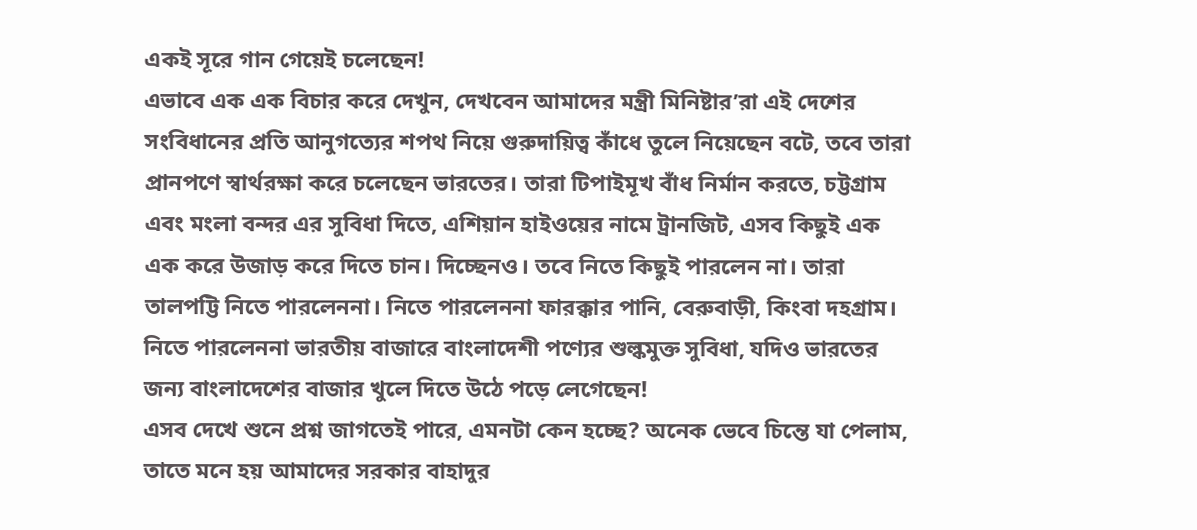একই সূরে গান গেয়েই চলেছেন!
এভাবে এক এক বিচার করে দেখুন, দেখবেন আমাদের মন্ত্রী মিনিষ্টার’রা এই দেশের সংবিধানের প্রতি আনুগত্যের শপথ নিয়ে গুরুদায়িত্ব কাঁধে তুলে নিয়েছেন বটে, তবে তারা প্রানপণে স্বার্থরক্ষা করে চলেছেন ভারতের। তারা টিপাইমূখ বাঁধ নির্মান করতে, চট্টগ্রাম এবং মংলা বন্দর এর সুবিধা দিতে, এশিয়ান হাইওয়ের নামে ট্রানজিট, এসব কিছুই এক এক করে উজাড় করে দিতে চান। দিচ্ছেনও। তবে নিতে কিছুই পারলেন না। তারা তালপট্টি নিতে পারলেননা। নিতে পারলেননা ফারক্কার পানি, বেরুবাড়ী, কিংবা দহগ্রাম। নিতে পারলেননা ভারতীয় বাজারে বাংলাদেশী পণ্যের শুল্কমুক্ত সুবিধা, যদিও ভারতের জন্য বাংলাদেশের বাজার খুলে দিতে উঠে পড়ে লেগেছেন!
এসব দেখে শুনে প্রশ্ন জাগতেই পারে, এমনটা কেন হচ্ছে? অনেক ভেবে চিন্তে যা পেলাম, তাতে মনে হয় আমাদের সরকার বাহাদুর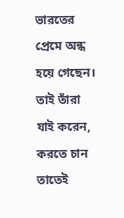ভারতের প্রেমে অন্ধ হয়ে গেছেন। তাই তাঁরা যাই করেন, করতে চান তাতেই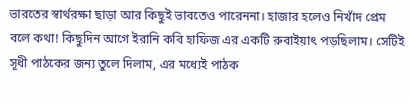ভারতের স্বার্থরক্ষা ছাড়া আর কিছুই ভাবতেও পারেননা। হাজার হলেও নিখাঁদ প্রেম বলে কথা! কিছুদিন আগে ইরানি কবি হাফিজ এর একটি রুবাইয়াৎ পড়ছিলাম। সেটিই সূধী পাঠকের জন্য তুলে দিলাম, এর মধ্যেই পাঠক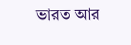ভারত আর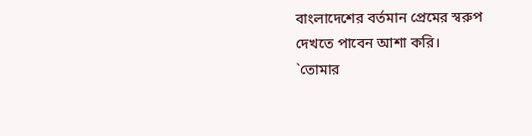বাংলাদেশের বর্তমান প্রেমের স্বরুপ দেখতে পাবেন আশা করি।
`তোমার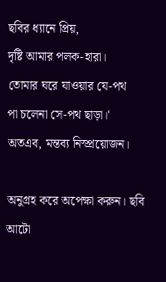ছবির ধ্যানে প্রিয়,
দৃষ্টি আমার পলক-হারা।
তোমার ঘরে যাওয়ার যে-পথ
পা চলেনা সে-পথ ছাড়া।'
অতএব, মন্তব্য নিস্প্রয়োজন।

অনুগ্রহ করে অপেক্ষা করুন। ছবি আটো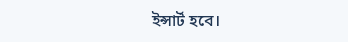ইন্সার্ট হবে।